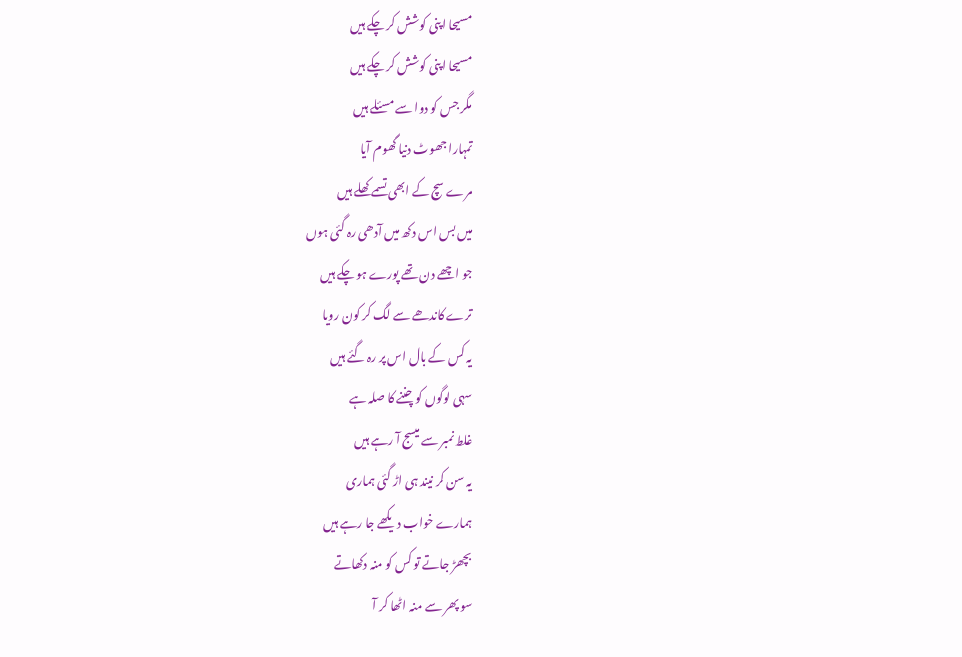مسیحا اپنی کوشش کر چکے ہیں
مسیحا اپنی کوشش کر چکے ہیں
مگر جس کو دوا سے مسئلے ہیں
تمہارا جھوٹ دنیا گھوم آیا
مرے سچ کے ابھی تسمے کھلے ہیں
میں بس اس دکھ میں آدھی رہ گئی ہوں
جو اچھے دن تھے پورے ہو چکے ہیں
ترے کاندھے سے لگ کر کون رویا
یہ کس کے بال اس پر رہ گئے ہیں
سہی لوگوں کو چننے کا صلہ ہے
غلط نمبر سے میسج آ رہے ہیں
یہ سن کر نیند ہی اڑ گئی ہماری
ہمارے خواب دیکھے جا رہے ہیں
بچھڑ جاتے تو کس کو منہ دکھاتے
سو پھر سے منہ اٹھا کر آ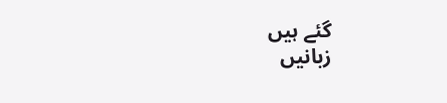گئے ہیں
زبانیں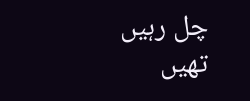چل رہیں تھیں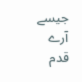جیسے آرے
قدم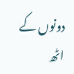دونوں کے اٹھ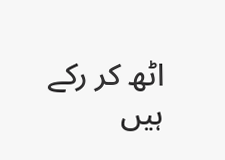اٹھ کر رکے ہیں